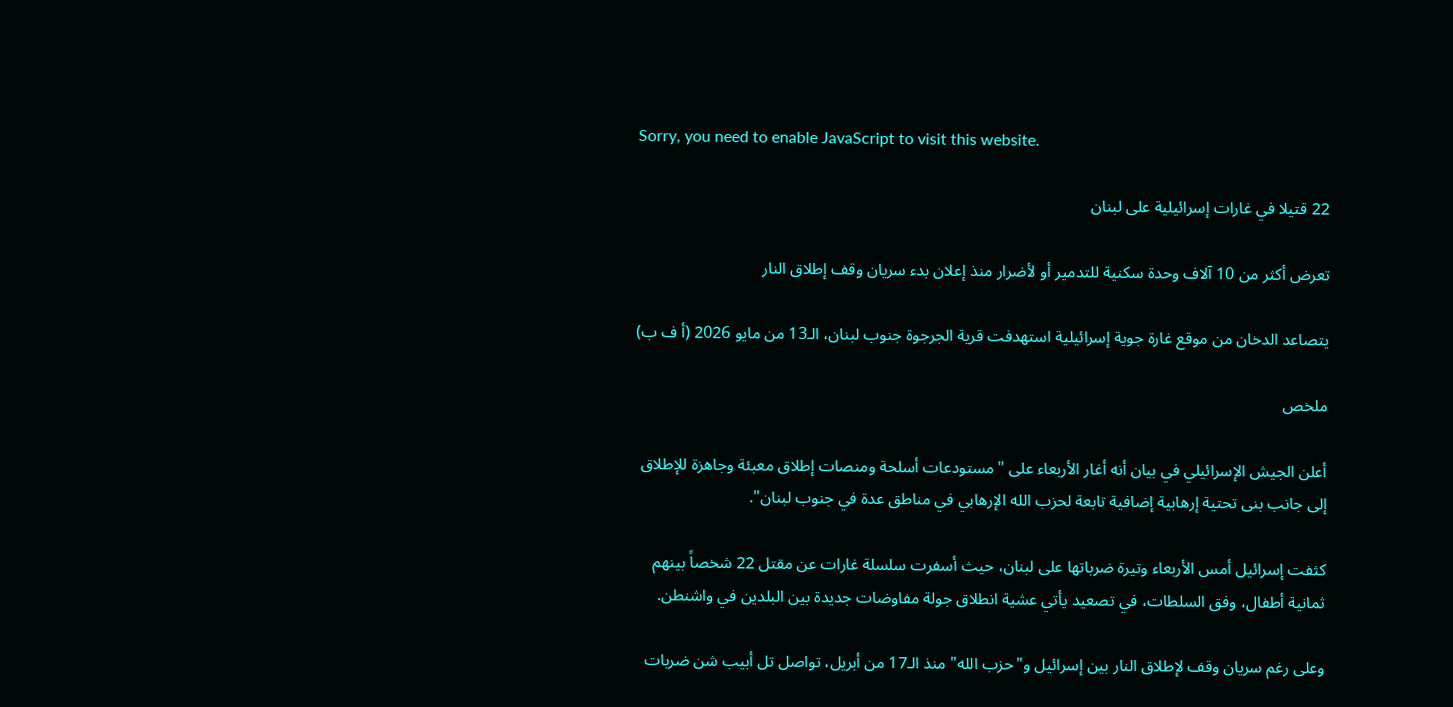Sorry, you need to enable JavaScript to visit this website.

22 قتيلا في غارات إسرائيلية على لبنان

تعرض أكثر من 10 آلاف وحدة سكنية للتدمير أو لأضرار منذ إعلان بدء سريان وقف إطلاق النار

يتصاعد الدخان من موقع غارة جوية إسرائيلية استهدفت قرية الجرجوة جنوب لبنان، الـ13 من مايو 2026 (أ ف ب)

ملخص

أعلن الجيش الإسرائيلي في بيان أنه أغار الأربعاء على "مستودعات أسلحة ومنصات إطلاق معبئة وجاهزة للإطلاق إلى جانب بنى تحتية إرهابية إضافية تابعة لحزب الله الإرهابي في مناطق عدة في جنوب لبنان".

كثفت إسرائيل أمس الأربعاء وتيرة ضرباتها على لبنان، حيث أسفرت سلسلة غارات عن مقتل 22 شخصاً بينهم ثمانية أطفال، وفق السلطات، في تصعيد يأتي عشية انطلاق جولة مفاوضات جديدة بين البلدين في واشنطن.

وعلى رغم سريان وقف لإطلاق النار بين إسرائيل و"حزب الله" منذ الـ17 من أبريل، تواصل تل أبيب شن ضربات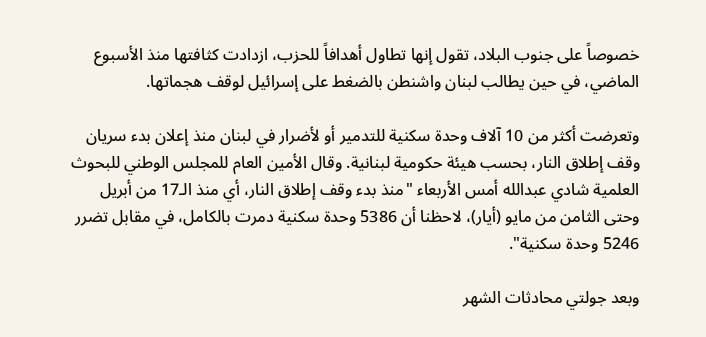خصوصاً على جنوب البلاد، تقول إنها تطاول أهدافاً للحزب، ازدادت كثافتها منذ الأسبوع الماضي، في حين يطالب لبنان واشنطن بالضغط على إسرائيل لوقف هجماتها.

وتعرضت أكثر من 10 آلاف وحدة سكنية للتدمير أو لأضرار في لبنان منذ إعلان بدء سريان وقف إطلاق النار، بحسب هيئة حكومية لبنانية. وقال الأمين العام للمجلس الوطني للبحوث العلمية شادي عبدالله أمس الأربعاء "منذ بدء وقف إطلاق النار، أي منذ الـ17 من أبريل وحتى الثامن من مايو (أيار)، لاحظنا أن 5386 وحدة سكنية دمرت بالكامل، في مقابل تضرر 5246 وحدة سكنية".

وبعد جولتي محادثات الشهر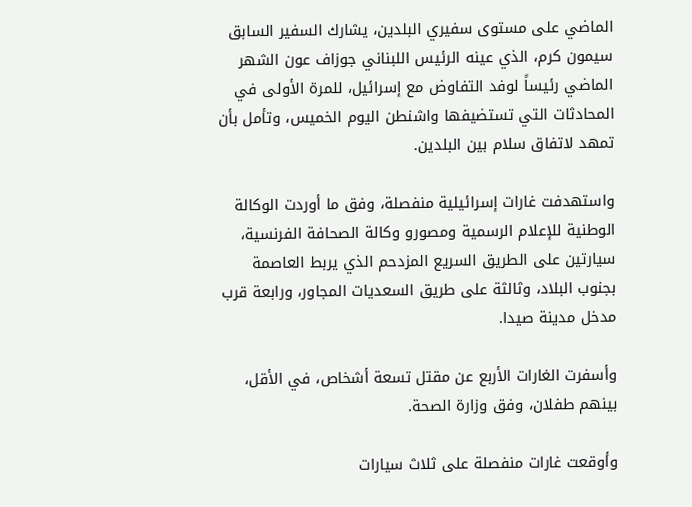الماضي على مستوى سفيري البلدين، يشارك السفير السابق سيمون كرم، الذي عينه الرئيس اللبناني جوزاف عون الشهر الماضي رئيساً لوفد التفاوض مع إسرائيل، للمرة الأولى في المحادثات التي تستضيفها واشنطن اليوم الخميس، وتأمل بأن تمهد لاتفاق سلام بين البلدين.

واستهدفت غارات إسرائيلية منفصلة، وفق ما أوردت الوكالة الوطنية للإعلام الرسمية ومصورو وكالة الصحافة الفرنسية، سيارتين على الطريق السريع المزدحم الذي يربط العاصمة بجنوب البلاد، وثالثة على طريق السعديات المجاور، ورابعة قرب مدخل مدينة صيدا.

وأسفرت الغارات الأربع عن مقتل تسعة أشخاص، في الأقل، بينهم طفلان، وفق وزارة الصحة.

وأوقعت غارات منفصلة على ثلاث سيارات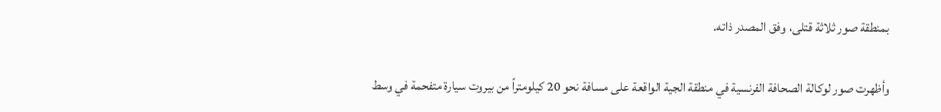بمنطقة صور ثلاثة قتلى، وفق المصدر ذاته.

وأظهرت صور لوكالة الصحافة الفرنسية في منطقة الجية الواقعة على مسافة نحو 20 كيلومتراً من بيروت سيارة متفحمة في وسط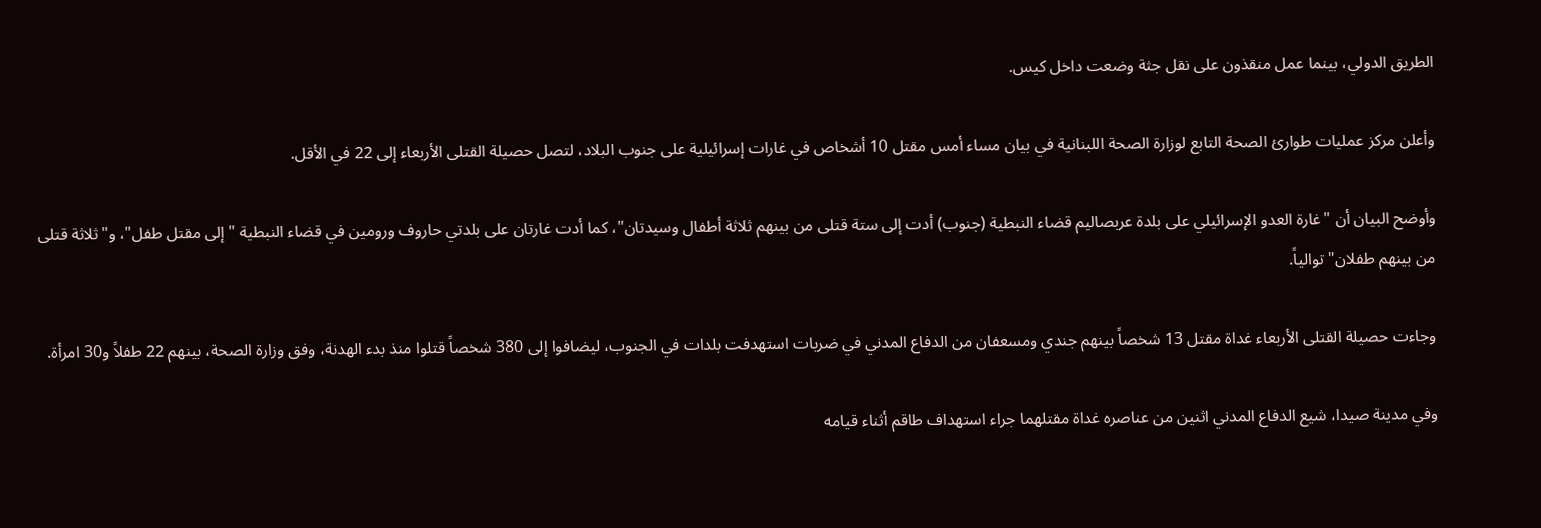الطريق الدولي، بينما عمل منقذون على نقل جثة وضعت داخل كيس.

وأعلن مركز عمليات طوارئ الصحة التابع لوزارة الصحة اللبنانية في بيان مساء أمس مقتل 10 أشخاص في غارات إسرائيلية على جنوب البلاد، لتصل حصيلة القتلى الأربعاء إلى 22 في الأقل.

وأوضح البيان أن "غارة العدو الإسرائيلي على بلدة عربصاليم قضاء النبطية (جنوب) أدت إلى ستة قتلى من بينهم ثلاثة أطفال وسيدتان"، كما أدت غارتان على بلدتي حاروف ورومين في قضاء النبطية "إلى مقتل طفل"، و"ثلاثة قتلى من بينهم طفلان" توالياً.

وجاءت حصيلة القتلى الأربعاء غداة مقتل 13 شخصاً بينهم جندي ومسعفان من الدفاع المدني في ضربات استهدفت بلدات في الجنوب، ليضافوا إلى 380 شخصاً قتلوا منذ بدء الهدنة، وفق وزارة الصحة، بينهم 22 طفلاً و30 امرأة.

وفي مدينة صيدا، شيع الدفاع المدني اثنين من عناصره غداة مقتلهما جراء استهداف طاقم أثناء قيامه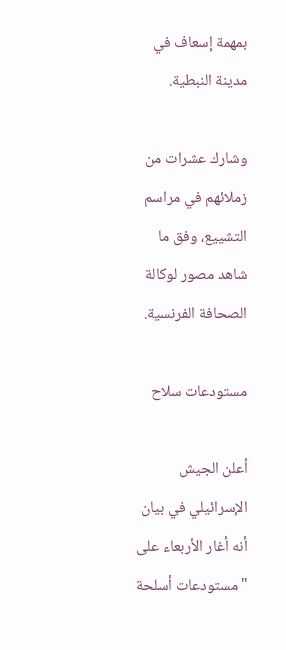بمهمة إسعاف في مدينة النبطية.

وشارك عشرات من زملائهم في مراسم التشييع، وفق ما شاهد مصور لوكالة الصحافة الفرنسية.

مستودعات سلاح

أعلن الجيش الإسرائيلي في بيان أنه أغار الأربعاء على "مستودعات أسلحة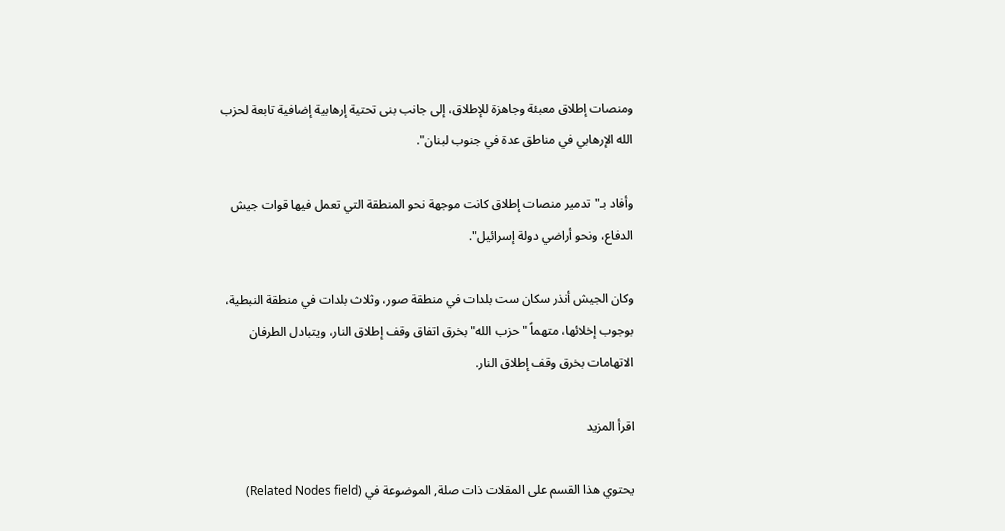ومنصات إطلاق معبئة وجاهزة للإطلاق، إلى جانب بنى تحتية إرهابية إضافية تابعة لحزب الله الإرهابي في مناطق عدة في جنوب لبنان".

وأفاد بـ"تدمير منصات إطلاق كانت موجهة نحو المنطقة التي تعمل فيها قوات جيش الدفاع، ونحو أراضي دولة إسرائيل".

وكان الجيش أنذر سكان ست بلدات في منطقة صور، وثلاث بلدات في منطقة النبطية، بوجوب إخلائها، متهماً "حزب الله" بخرق اتفاق وقف إطلاق النار، ويتبادل الطرفان الاتهامات بخرق وقف إطلاق النار.

اقرأ المزيد

يحتوي هذا القسم على المقلات ذات صلة, الموضوعة في (Related Nodes field)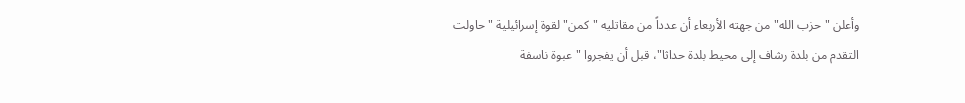وأعلن "حزب الله" من جهته الأربعاء أن عدداً من مقاتليه "كمن" لقوة إسرائيلية "حاولت التقدم من بلدة رشاف إلى محيط بلدة حداثا"، قبل أن يفجروا "عبوة ناسفة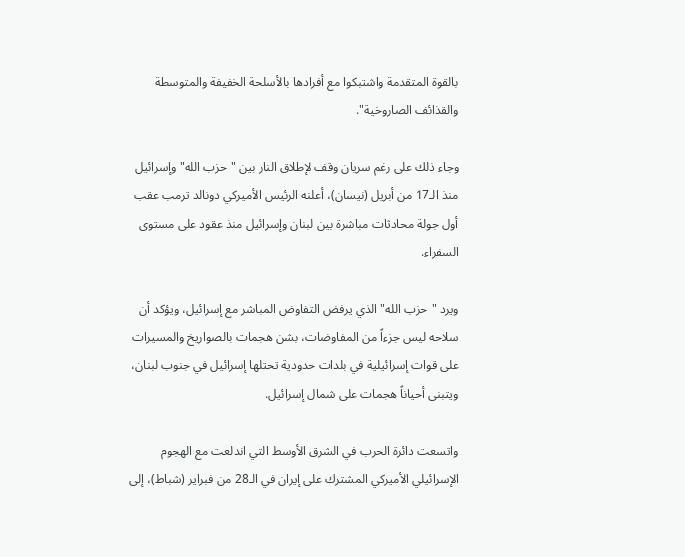بالقوة المتقدمة واشتبكوا مع أفرادها بالأسلحة الخفيفة والمتوسطة والقذائف الصاروخية".

وجاء ذلك على رغم سريان وقف لإطلاق النار بين "حزب الله" وإسرائيل منذ الـ17 من أبريل (نيسان)، أعلنه الرئيس الأميركي دونالد ترمب عقب أول جولة محادثات مباشرة بين لبنان وإسرائيل منذ عقود على مستوى السفراء.

ويرد "حزب الله" الذي يرفض التفاوض المباشر مع إسرائيل، ويؤكد أن سلاحه ليس جزءاً من المفاوضات، بشن هجمات بالصواريخ والمسيرات على قوات إسرائيلية في بلدات حدودية تحتلها إسرائيل في جنوب لبنان، ويتبنى أحياناً هجمات على شمال إسرائيل.

واتسعت دائرة الحرب في الشرق الأوسط التي اندلعت مع الهجوم الإسرائيلي الأميركي المشترك على إيران في الـ28 من فبراير (شباط)، إلى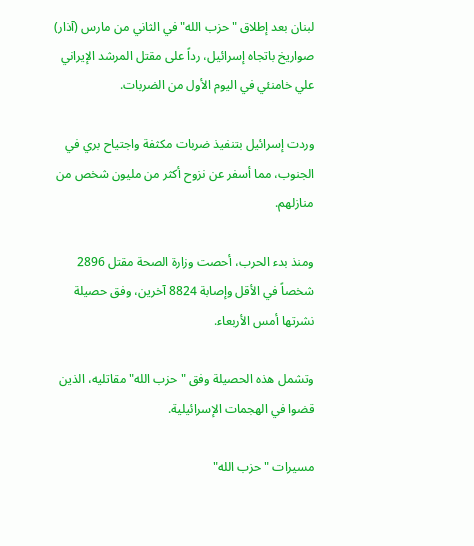لبنان بعد إطلاق "حزب الله" في الثاني من مارس (آذار) صواريخ باتجاه إسرائيل، رداً على مقتل المرشد الإيراني علي خامنئي في اليوم الأول من الضربات.

وردت إسرائيل بتنفيذ ضربات مكثفة واجتياح بري في الجنوب، مما أسفر عن نزوح أكثر من مليون شخص من منازلهم.

ومنذ بدء الحرب، أحصت وزارة الصحة مقتل 2896 شخصاً في الأقل وإصابة 8824 آخرين، وفق حصيلة نشرتها أمس الأربعاء.

وتشمل هذه الحصيلة وفق "حزب الله" مقاتليه، الذين قضوا في الهجمات الإسرائيلية.

مسيرات "حزب الله"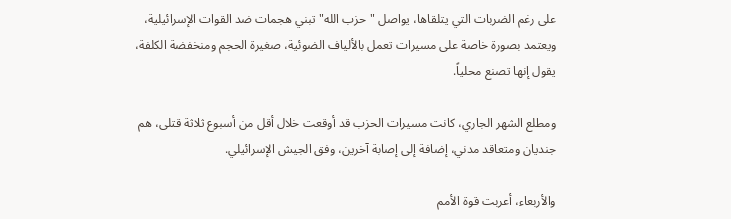على رغم الضربات التي يتلقاها، يواصل "حزب الله" تبني هجمات ضد القوات الإسرائيلية، ويعتمد بصورة خاصة على مسيرات تعمل بالألياف الضوئية، صغيرة الحجم ومنخفضة الكلفة، يقول إنها تصنع محلياً.

ومطلع الشهر الجاري، كانت مسيرات الحزب قد أوقعت خلال أقل من أسبوع ثلاثة قتلى، هم جنديان ومتعاقد مدني، إضافة إلى إصابة آخرين، وفق الجيش الإسرائيلي.

والأربعاء، أعربت قوة الأمم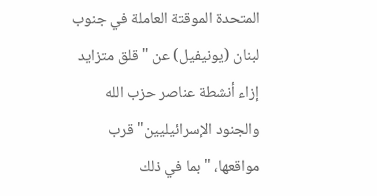المتحدة الموقتة العاملة في جنوب لبنان (يونيفيل) عن "قلق متزايد إزاء أنشطة عناصر حزب الله والجنود الإسرائيليين" قرب مواقعها، "بما في ذلك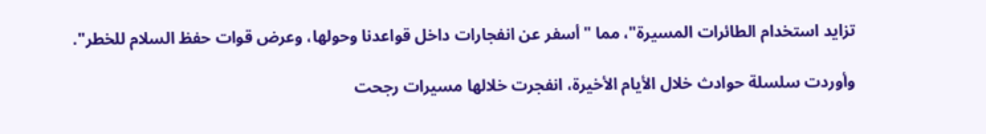تزايد استخدام الطائرات المسيرة"، مما "أسفر عن انفجارات داخل قواعدنا وحولها، وعرض قوات حفظ السلام للخطر".

وأوردت سلسلة حوادث خلال الأيام الأخيرة، انفجرت خلالها مسيرات رجحت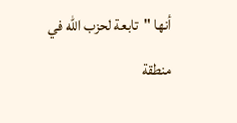أنها "تابعة لحزب الله في منطقة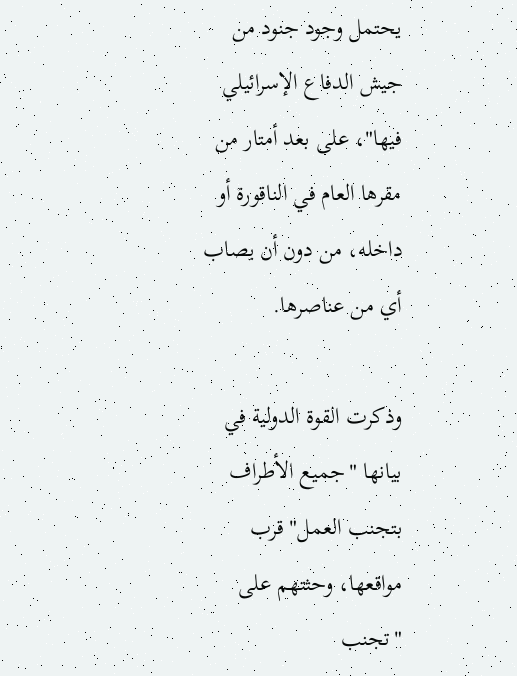يحتمل وجود جنود من جيش الدفاع الإسرائيلي فيها"، على بعد أمتار من مقرها العام في الناقورة أو داخله، من دون أن يصاب أي من عناصرها.

وذكرت القوة الدولية في بيانها "جميع الأطراف بتجنب العمل" قرب مواقعها، وحثتهم على "تجنب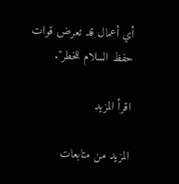أي أعمال قد تعرض قوات حفظ السلام للخطر".

اقرأ المزيد

المزيد من متابعات